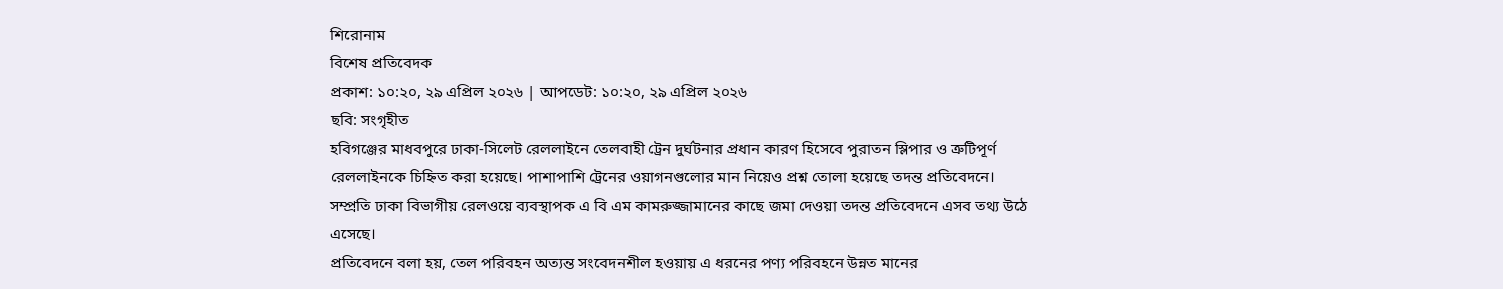শিরোনাম
বিশেষ প্রতিবেদক
প্রকাশ: ১০:২০, ২৯ এপ্রিল ২০২৬ | আপডেট: ১০:২০, ২৯ এপ্রিল ২০২৬
ছবি: সংগৃহীত
হবিগঞ্জের মাধবপুরে ঢাকা-সিলেট রেললাইনে তেলবাহী ট্রেন দুর্ঘটনার প্রধান কারণ হিসেবে পুরাতন স্লিপার ও ত্রুটিপূর্ণ রেললাইনকে চিহ্নিত করা হয়েছে। পাশাপাশি ট্রেনের ওয়াগনগুলোর মান নিয়েও প্রশ্ন তোলা হয়েছে তদন্ত প্রতিবেদনে।
সম্প্রতি ঢাকা বিভাগীয় রেলওয়ে ব্যবস্থাপক এ বি এম কামরুজ্জামানের কাছে জমা দেওয়া তদন্ত প্রতিবেদনে এসব তথ্য উঠে এসেছে।
প্রতিবেদনে বলা হয়, তেল পরিবহন অত্যন্ত সংবেদনশীল হওয়ায় এ ধরনের পণ্য পরিবহনে উন্নত মানের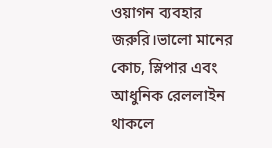ওয়াগন ব্যবহার জরুরি।ভালো মানের কোচ, স্লিপার এবং আধুনিক রেললাইন থাকলে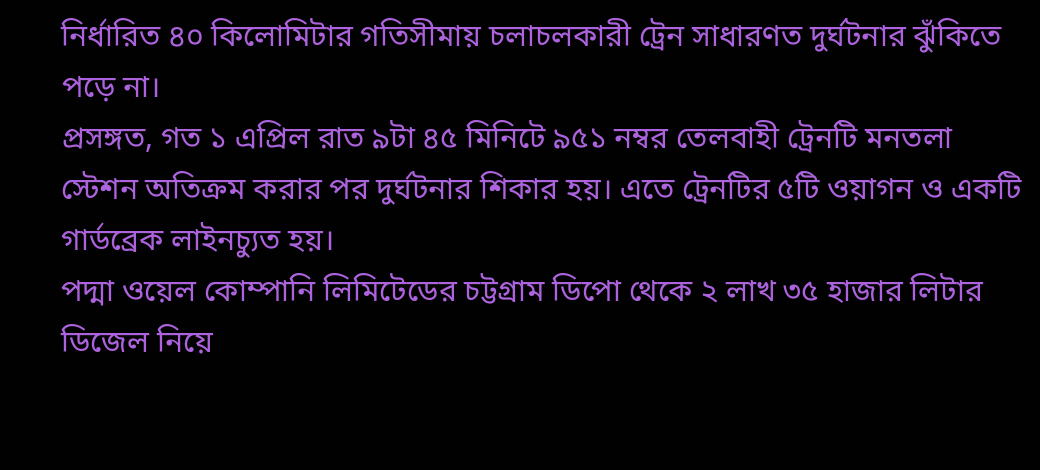নির্ধারিত ৪০ কিলোমিটার গতিসীমায় চলাচলকারী ট্রেন সাধারণত দুর্ঘটনার ঝুঁকিতে পড়ে না।
প্রসঙ্গত, গত ১ এপ্রিল রাত ৯টা ৪৫ মিনিটে ৯৫১ নম্বর তেলবাহী ট্রেনটি মনতলা স্টেশন অতিক্রম করার পর দুর্ঘটনার শিকার হয়। এতে ট্রেনটির ৫টি ওয়াগন ও একটি গার্ডব্রেক লাইনচ্যুত হয়।
পদ্মা ওয়েল কোম্পানি লিমিটেডের চট্টগ্রাম ডিপো থেকে ২ লাখ ৩৫ হাজার লিটার ডিজেল নিয়ে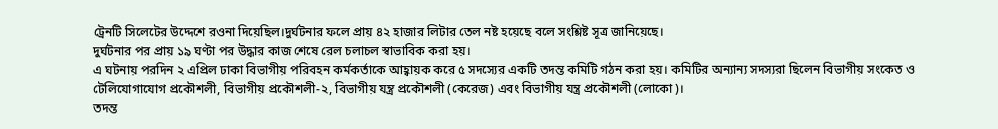ট্রেনটি সিলেটের উদ্দেশে রওনা দিয়েছিল।দুর্ঘটনার ফলে প্রায় ৪২ হাজার লিটার তেল নষ্ট হয়েছে বলে সংশ্লিষ্ট সূত্র জানিয়েছে।
দুর্ঘটনার পর প্রায় ১৯ ঘণ্টা পর উদ্ধার কাজ শেষে রেল চলাচল স্বাভাবিক করা হয়।
এ ঘটনায় পরদিন ২ এপ্রিল ঢাকা বিভাগীয় পরিবহন কর্মকর্তাকে আহ্বায়ক করে ৫ সদস্যের একটি তদন্ত কমিটি গঠন করা হয়। কমিটির অন্যান্য সদস্যরা ছিলেন বিভাগীয় সংকেত ও টেলিযোগাযোগ প্রকৌশলী, বিভাগীয় প্রকৌশলী-২, বিভাগীয় যন্ত্র প্রকৌশলী (কেরেজ) এবং বিভাগীয় যন্ত্র প্রকৌশলী (লোকো)।
তদন্ত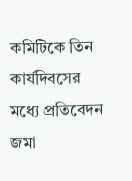কমিটিকে তিন কার্যদিবসের মধ্যে প্রতিবেদন জমা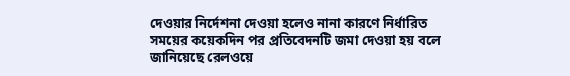দেওয়ার নির্দেশনা দেওয়া হলেও নানা কারণে নির্ধারিত সময়ের কয়েকদিন পর প্রতিবেদনটি জমা দেওয়া হয় বলে জানিয়েছে রেলওয়ে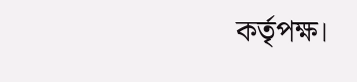কর্তৃপক্ষ।